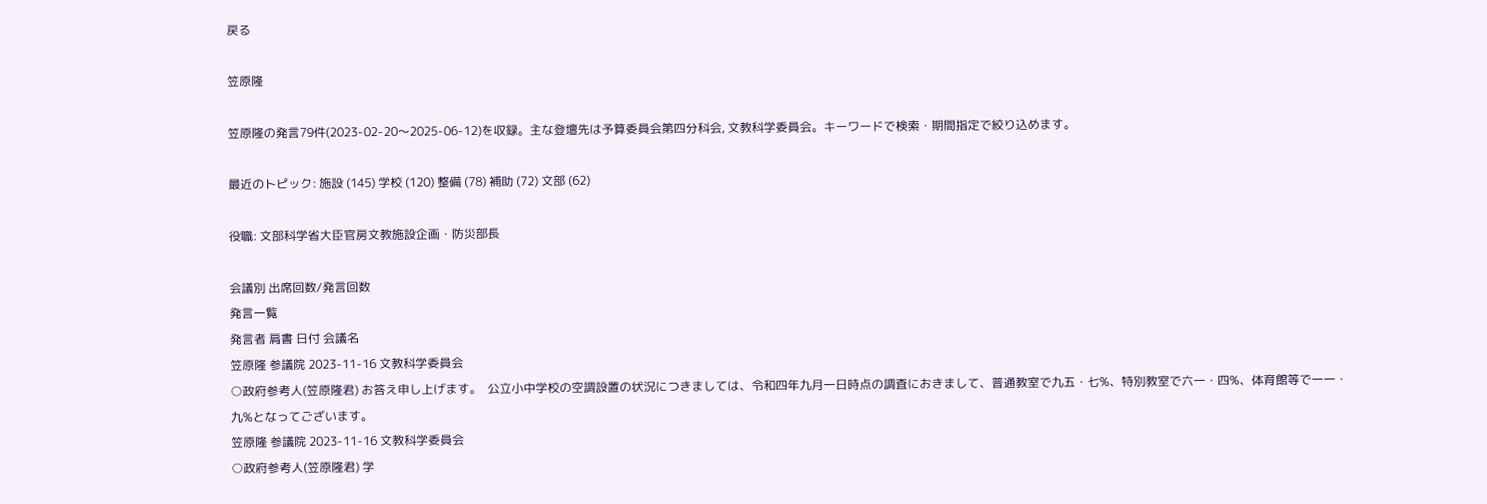戻る

笠原隆

笠原隆の発言79件(2023-02-20〜2025-06-12)を収録。主な登壇先は予算委員会第四分科会, 文教科学委員会。キーワードで検索・期間指定で絞り込めます。

最近のトピック: 施設 (145) 学校 (120) 整備 (78) 補助 (72) 文部 (62)

役職: 文部科学省大臣官房文教施設企画・防災部長

会議別 出席回数/発言回数
発言一覧
発言者 肩書 日付 会議名
笠原隆 参議院 2023-11-16 文教科学委員会
○政府参考人(笠原隆君) お答え申し上げます。  公立小中学校の空調設置の状況につきましては、令和四年九月一日時点の調査におきまして、普通教室で九五・七%、特別教室で六一・四%、体育館等で一一・九%となってございます。
笠原隆 参議院 2023-11-16 文教科学委員会
○政府参考人(笠原隆君) 学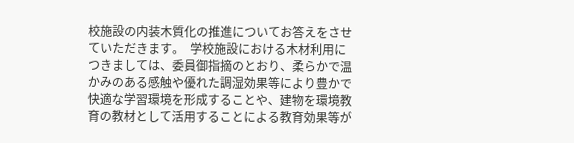校施設の内装木質化の推進についてお答えをさせていただきます。  学校施設における木材利用につきましては、委員御指摘のとおり、柔らかで温かみのある感触や優れた調湿効果等により豊かで快適な学習環境を形成することや、建物を環境教育の教材として活用することによる教育効果等が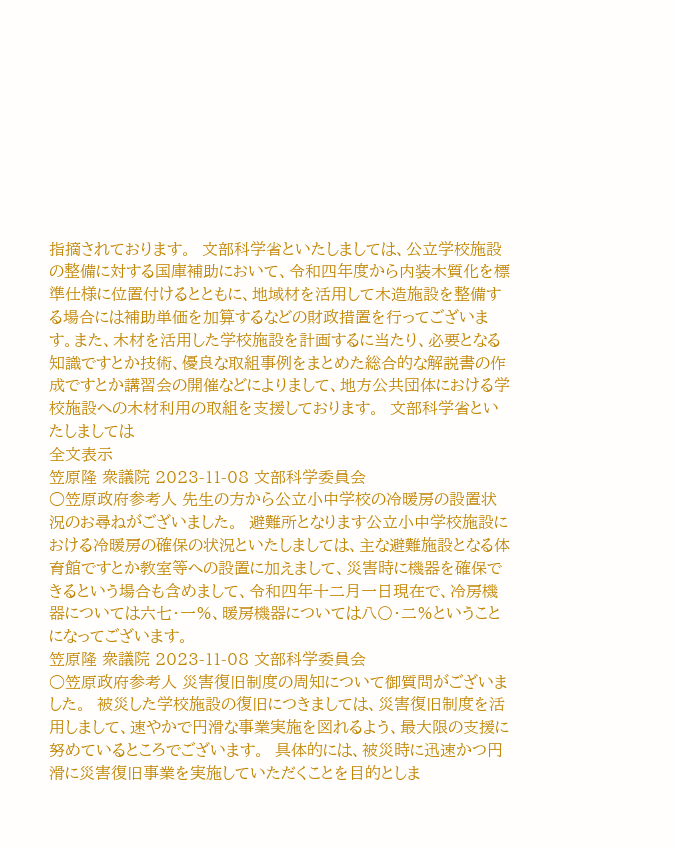指摘されております。  文部科学省といたしましては、公立学校施設の整備に対する国庫補助において、令和四年度から内装木質化を標準仕様に位置付けるとともに、地域材を活用して木造施設を整備する場合には補助単価を加算するなどの財政措置を行ってございます。また、木材を活用した学校施設を計画するに当たり、必要となる知識ですとか技術、優良な取組事例をまとめた総合的な解説書の作成ですとか講習会の開催などによりまして、地方公共団体における学校施設への木材利用の取組を支援しております。  文部科学省といたしましては
全文表示
笠原隆 衆議院 2023-11-08 文部科学委員会
○笠原政府参考人 先生の方から公立小中学校の冷暖房の設置状況のお尋ねがございました。  避難所となります公立小中学校施設における冷暖房の確保の状況といたしましては、主な避難施設となる体育館ですとか教室等への設置に加えまして、災害時に機器を確保できるという場合も含めまして、令和四年十二月一日現在で、冷房機器については六七・一%、暖房機器については八〇・二%ということになってございます。
笠原隆 衆議院 2023-11-08 文部科学委員会
○笠原政府参考人 災害復旧制度の周知について御質問がございました。  被災した学校施設の復旧につきましては、災害復旧制度を活用しまして、速やかで円滑な事業実施を図れるよう、最大限の支援に努めているところでございます。  具体的には、被災時に迅速かつ円滑に災害復旧事業を実施していただくことを目的としま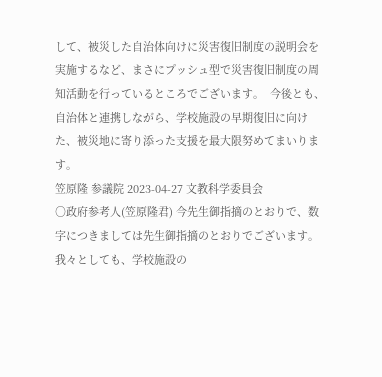して、被災した自治体向けに災害復旧制度の説明会を実施するなど、まさにプッシュ型で災害復旧制度の周知活動を行っているところでございます。  今後とも、自治体と連携しながら、学校施設の早期復旧に向けた、被災地に寄り添った支援を最大限努めてまいります。
笠原隆 参議院 2023-04-27 文教科学委員会
○政府参考人(笠原隆君) 今先生御指摘のとおりで、数字につきましては先生御指摘のとおりでございます。  我々としても、学校施設の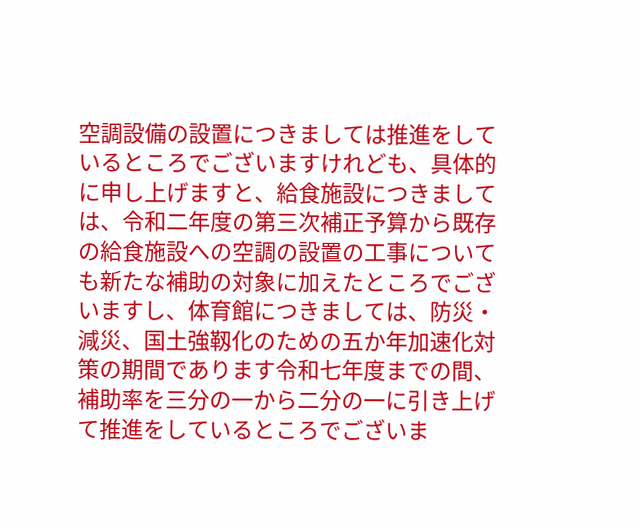空調設備の設置につきましては推進をしているところでございますけれども、具体的に申し上げますと、給食施設につきましては、令和二年度の第三次補正予算から既存の給食施設への空調の設置の工事についても新たな補助の対象に加えたところでございますし、体育館につきましては、防災・減災、国土強靱化のための五か年加速化対策の期間であります令和七年度までの間、補助率を三分の一から二分の一に引き上げて推進をしているところでございま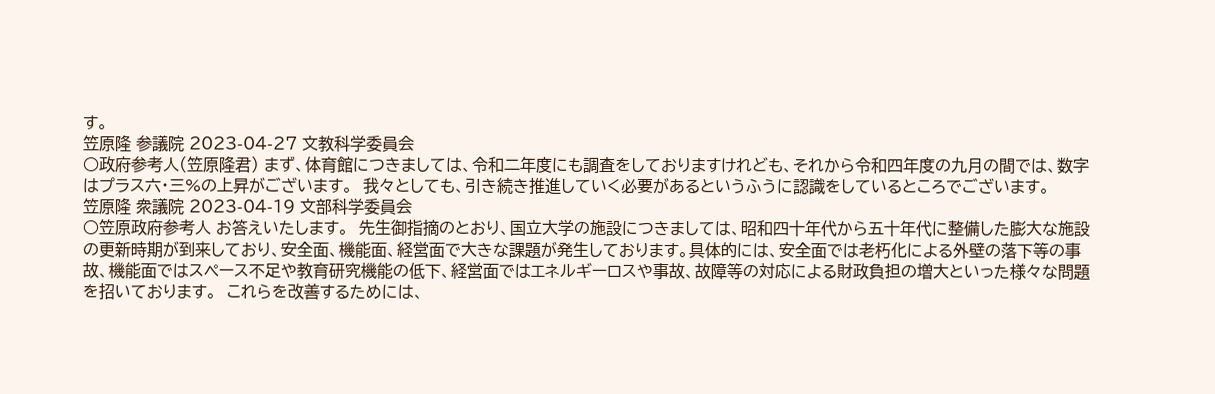す。
笠原隆 参議院 2023-04-27 文教科学委員会
○政府参考人(笠原隆君) まず、体育館につきましては、令和二年度にも調査をしておりますけれども、それから令和四年度の九月の間では、数字はプラス六・三%の上昇がございます。  我々としても、引き続き推進していく必要があるというふうに認識をしているところでございます。
笠原隆 衆議院 2023-04-19 文部科学委員会
○笠原政府参考人 お答えいたします。  先生御指摘のとおり、国立大学の施設につきましては、昭和四十年代から五十年代に整備した膨大な施設の更新時期が到来しており、安全面、機能面、経営面で大きな課題が発生しております。具体的には、安全面では老朽化による外壁の落下等の事故、機能面ではスペース不足や教育研究機能の低下、経営面ではエネルギーロスや事故、故障等の対応による財政負担の増大といった様々な問題を招いております。  これらを改善するためには、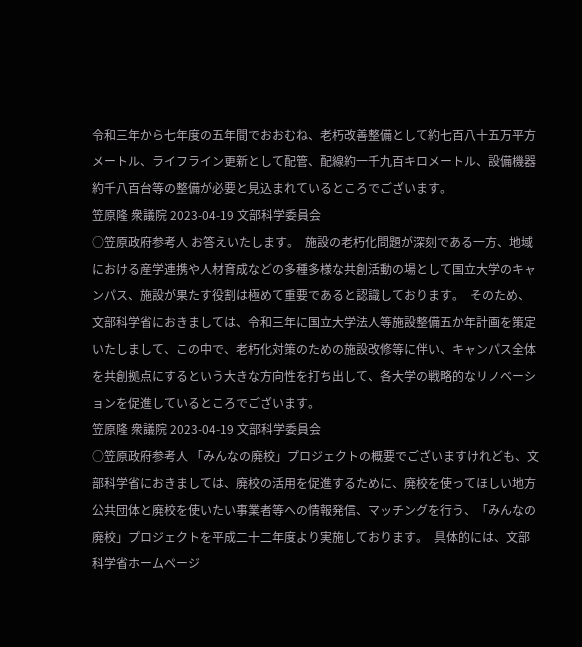令和三年から七年度の五年間でおおむね、老朽改善整備として約七百八十五万平方メートル、ライフライン更新として配管、配線約一千九百キロメートル、設備機器約千八百台等の整備が必要と見込まれているところでございます。
笠原隆 衆議院 2023-04-19 文部科学委員会
○笠原政府参考人 お答えいたします。  施設の老朽化問題が深刻である一方、地域における産学連携や人材育成などの多種多様な共創活動の場として国立大学のキャンパス、施設が果たす役割は極めて重要であると認識しております。  そのため、文部科学省におきましては、令和三年に国立大学法人等施設整備五か年計画を策定いたしまして、この中で、老朽化対策のための施設改修等に伴い、キャンパス全体を共創拠点にするという大きな方向性を打ち出して、各大学の戦略的なリノベーションを促進しているところでございます。
笠原隆 衆議院 2023-04-19 文部科学委員会
○笠原政府参考人 「みんなの廃校」プロジェクトの概要でございますけれども、文部科学省におきましては、廃校の活用を促進するために、廃校を使ってほしい地方公共団体と廃校を使いたい事業者等への情報発信、マッチングを行う、「みんなの廃校」プロジェクトを平成二十二年度より実施しております。  具体的には、文部科学省ホームページ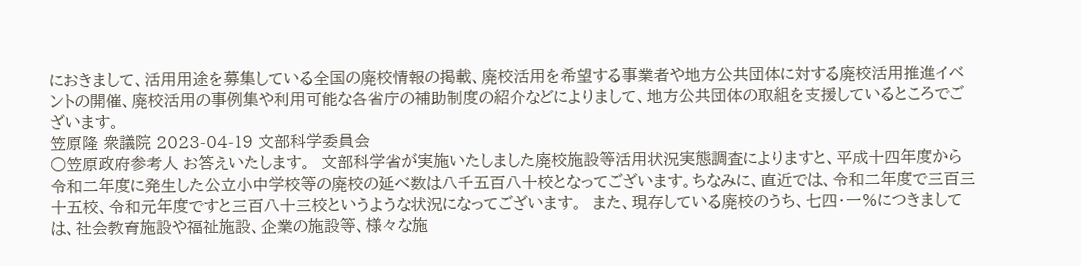におきまして、活用用途を募集している全国の廃校情報の掲載、廃校活用を希望する事業者や地方公共団体に対する廃校活用推進イベントの開催、廃校活用の事例集や利用可能な各省庁の補助制度の紹介などによりまして、地方公共団体の取組を支援しているところでございます。
笠原隆 衆議院 2023-04-19 文部科学委員会
○笠原政府参考人 お答えいたします。  文部科学省が実施いたしました廃校施設等活用状況実態調査によりますと、平成十四年度から令和二年度に発生した公立小中学校等の廃校の延べ数は八千五百八十校となってございます。ちなみに、直近では、令和二年度で三百三十五校、令和元年度ですと三百八十三校というような状況になってございます。  また、現存している廃校のうち、七四・一%につきましては、社会教育施設や福祉施設、企業の施設等、様々な施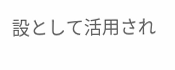設として活用され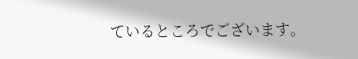ているところでございます。